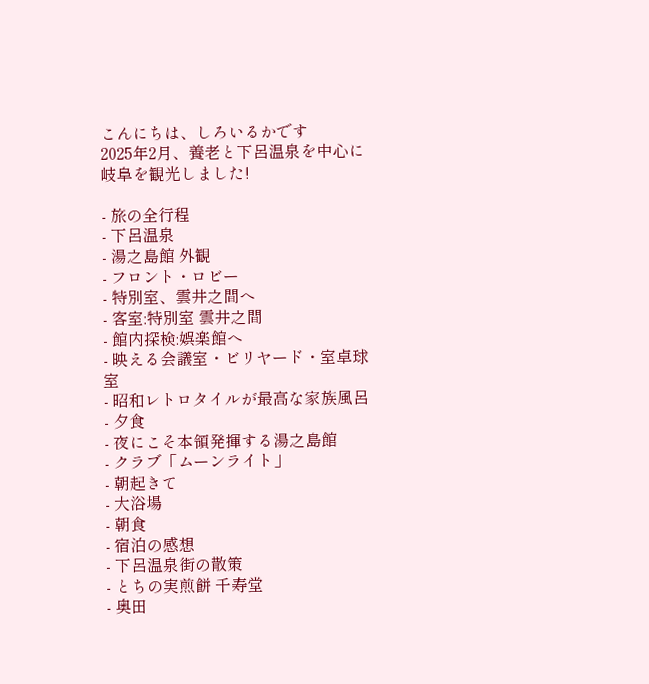こんにちは、しろいるかです
2025年2月、養老と下呂温泉を中心に岐阜を観光しました!

- 旅の全行程
- 下呂温泉
- 湯之島館 外観
- フロント・ロビー
- 特別室、雲井之間へ
- 客室:特別室 雲井之間
- 館内探検:娯楽館へ
- 映える会議室・ビリヤード・室卓球室
- 昭和レトロタイルが最高な家族風呂
- 夕食
- 夜にこそ本領発揮する湯之島館
- クラブ「ムーンライト」
- 朝起きて
- 大浴場
- 朝食
- 宿泊の感想
- 下呂温泉街の散策
- とちの実煎餅 千寿堂
- 奥田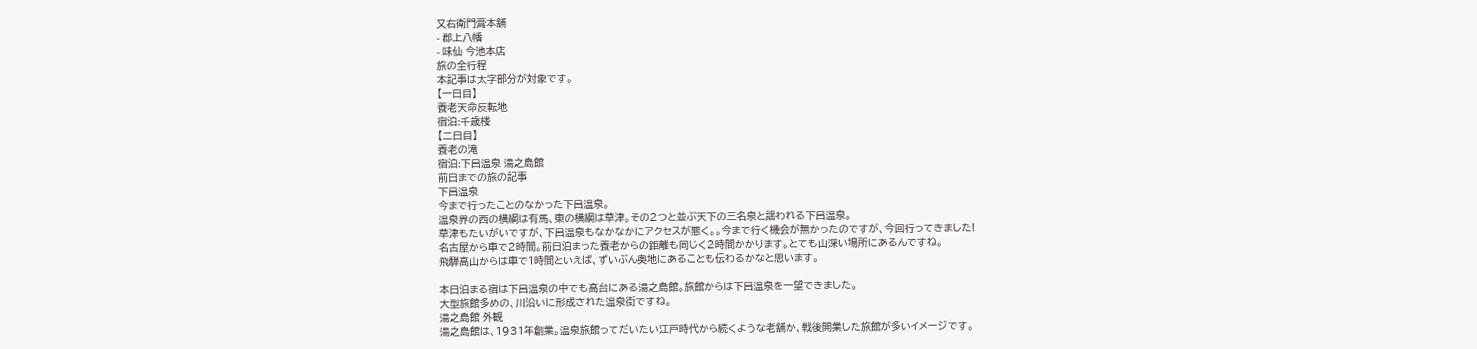又右衛門膏本舗
- 郡上八幡
- 味仙 今池本店
旅の全行程
本記事は太字部分が対象です。
【一日目】
養老天命反転地
宿泊:千歳楼
【二日目】
養老の滝
宿泊:下呂温泉 湯之島館
前日までの旅の記事
下呂温泉
今まで行ったことのなかった下呂温泉。
温泉界の西の横綱は有馬、東の横綱は草津。その2つと並ぶ天下の三名泉と謡われる下呂温泉。
草津もたいがいですが、下呂温泉もなかなかにアクセスが悪く。。今まで行く機会が無かったのですが、今回行ってきました!
名古屋から車で2時間。前日泊まった養老からの距離も同じく2時間かかります。とても山深い場所にあるんですね。
飛騨高山からは車で1時間といえば、ずいぶん奥地にあることも伝わるかなと思います。

本日泊まる宿は下呂温泉の中でも高台にある湯之島館。旅館からは下呂温泉を一望できました。
大型旅館多めの、川沿いに形成された温泉街ですね。
湯之島館 外観
湯之島館は、1931年創業。温泉旅館ってだいたい江戸時代から続くような老舗か、戦後開業した旅館が多いイメージです。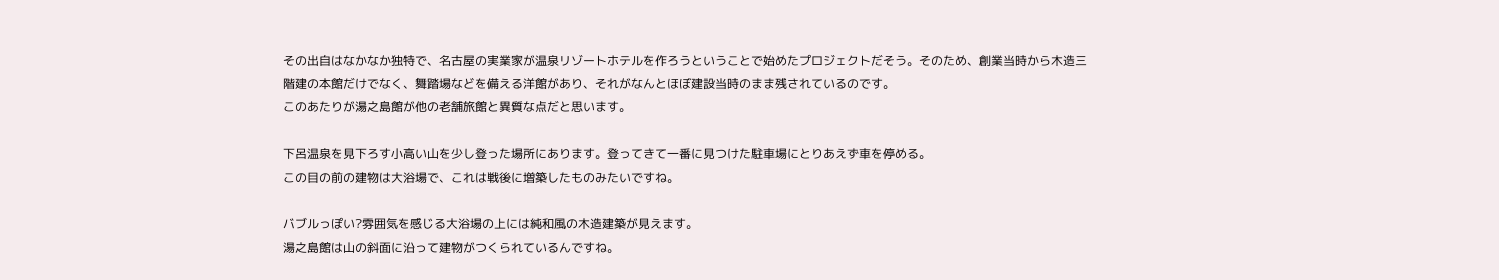その出自はなかなか独特で、名古屋の実業家が温泉リゾートホテルを作ろうということで始めたプロジェクトだそう。そのため、創業当時から木造三階建の本館だけでなく、舞踏場などを備える洋館があり、それがなんとほぼ建設当時のまま残されているのです。
このあたりが湯之島館が他の老舗旅館と異質な点だと思います。

下呂温泉を見下ろす小高い山を少し登った場所にあります。登ってきて一番に見つけた駐車場にとりあえず車を停める。
この目の前の建物は大浴場で、これは戦後に増築したものみたいですね。

バブルっぽい?雰囲気を感じる大浴場の上には純和風の木造建築が見えます。
湯之島館は山の斜面に沿って建物がつくられているんですね。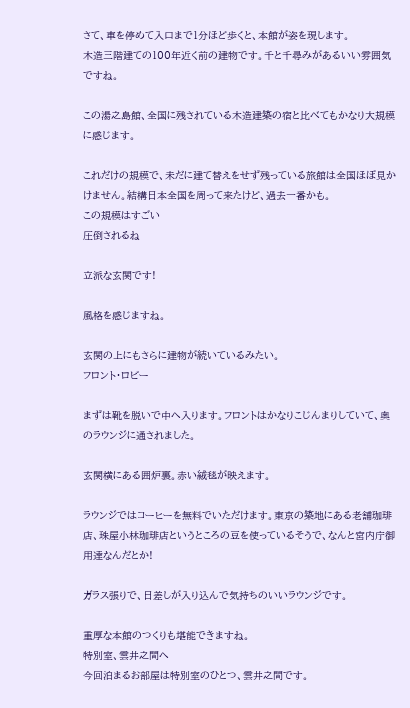さて、車を停めて入口まで1分ほど歩くと、本館が姿を現します。
木造三階建ての100年近く前の建物です。千と千尋みがあるいい雰囲気ですね。

この湯之島館、全国に残されている木造建築の宿と比べてもかなり大規模に感じます。

これだけの規模で、未だに建て替えをせず残っている旅館は全国ほぼ見かけません。結構日本全国を周って来たけど、過去一番かも。
この規模はすごい
圧倒されるね

立派な玄関です!

風格を感じますね。

玄関の上にもさらに建物が続いているみたい。
フロント・ロビー

まずは靴を脱いで中へ入ります。フロントはかなりこじんまりしていて、奥のラウンジに通されました。

玄関横にある囲炉裏。赤い絨毯が映えます。

ラウンジではコーヒーを無料でいただけます。東京の築地にある老舗珈琲店、珠屋小林珈琲店というところの豆を使っているそうで、なんと宮内庁御用達なんだとか!

ガラス張りで、日差しが入り込んで気持ちのいいラウンジです。

重厚な本館のつくりも堪能できますね。
特別室、雲井之間へ
今回泊まるお部屋は特別室のひとつ、雲井之間です。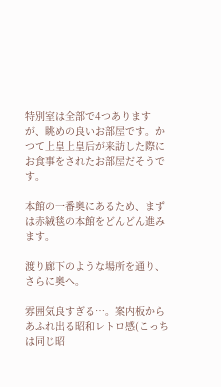特別室は全部で4つありますが、眺めの良いお部屋です。かつて上皇上皇后が来訪した際にお食事をされたお部屋だそうです。

本館の一番奥にあるため、まずは赤絨毯の本館をどんどん進みます。

渡り廊下のような場所を通り、さらに奥へ。

雰囲気良すぎる…。案内板からあふれ出る昭和レトロ感(こっちは同じ昭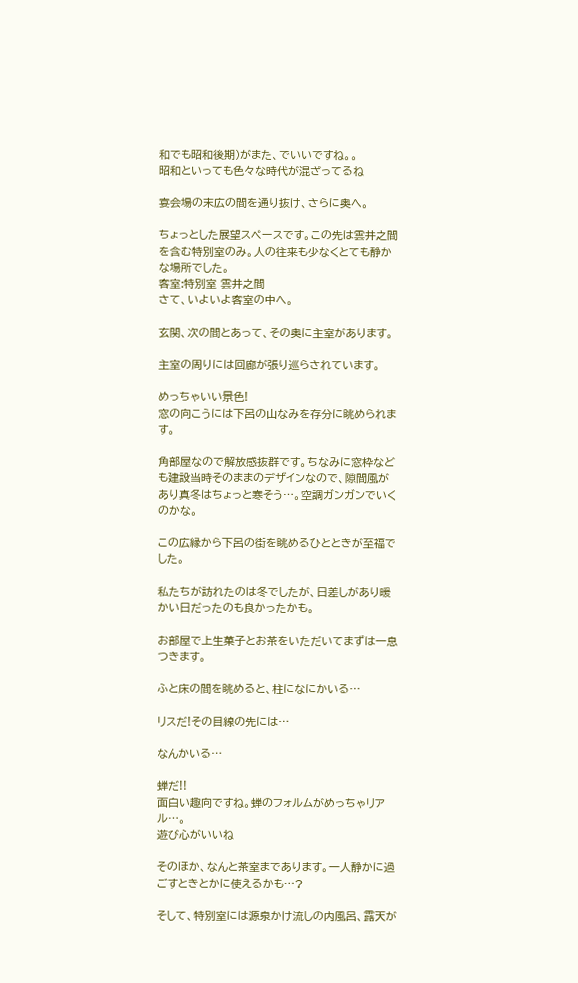和でも昭和後期)がまた、でいいですね。。
昭和といっても色々な時代が混ざってるね

宴会場の末広の間を通り抜け、さらに奥へ。

ちょっとした展望スペースです。この先は雲井之間を含む特別室のみ。人の往来も少なくとても静かな場所でした。
客室:特別室 雲井之間
さて、いよいよ客室の中へ。

玄関、次の間とあって、その奥に主室があります。

主室の周りには回廊が張り巡らされています。

めっちゃいい景色!
窓の向こうには下呂の山なみを存分に眺められます。

角部屋なので解放感抜群です。ちなみに窓枠なども建設当時そのままのデザインなので、隙間風があり真冬はちょっと寒そう…。空調ガンガンでいくのかな。

この広縁から下呂の街を眺めるひとときが至福でした。

私たちが訪れたのは冬でしたが、日差しがあり暖かい日だったのも良かったかも。

お部屋で上生菓子とお茶をいただいてまずは一息つきます。

ふと床の間を眺めると、柱になにかいる…

リスだ!その目線の先には…

なんかいる…

蝉だ!!
面白い趣向ですね。蝉のフォルムがめっちゃリアル…。
遊び心がいいね

そのほか、なんと茶室まであります。一人静かに過ごすときとかに使えるかも…?

そして、特別室には源泉かけ流しの内風呂、露天が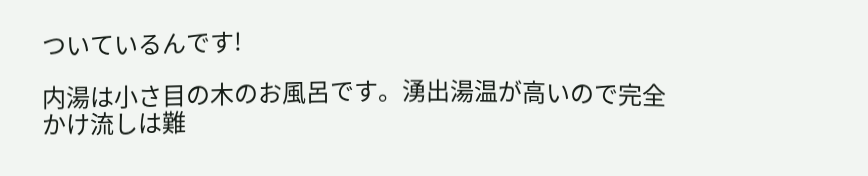ついているんです!

内湯は小さ目の木のお風呂です。湧出湯温が高いので完全かけ流しは難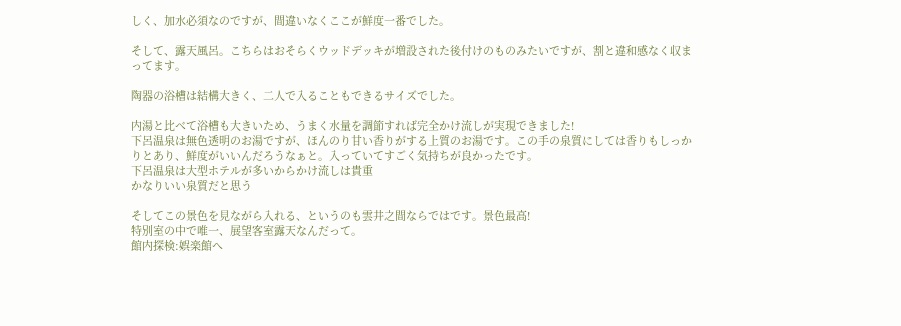しく、加水必須なのですが、間違いなくここが鮮度一番でした。

そして、露天風呂。こちらはおそらくウッドデッキが増設された後付けのものみたいですが、割と違和感なく収まってます。

陶器の浴槽は結構大きく、二人で入ることもできるサイズでした。

内湯と比べて浴槽も大きいため、うまく水量を調節すれば完全かけ流しが実現できました!
下呂温泉は無色透明のお湯ですが、ほんのり甘い香りがする上質のお湯です。この手の泉質にしては香りもしっかりとあり、鮮度がいいんだろうなぁと。入っていてすごく気持ちが良かったです。
下呂温泉は大型ホテルが多いからかけ流しは貴重
かなりいい泉質だと思う

そしてこの景色を見ながら入れる、というのも雲井之間ならではです。景色最高!
特別室の中で唯一、展望客室露天なんだって。
館内探検:娯楽館へ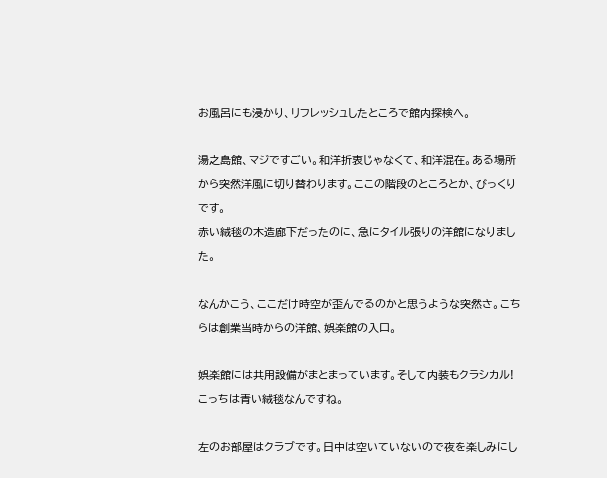お風呂にも浸かり、リフレッシュしたところで館内探検へ。

湯之島館、マジですごい。和洋折衷じゃなくて、和洋混在。ある場所から突然洋風に切り替わります。ここの階段のところとか、びっくりです。
赤い絨毯の木造廊下だったのに、急にタイル張りの洋館になりました。

なんかこう、ここだけ時空が歪んでるのかと思うような突然さ。こちらは創業当時からの洋館、娯楽館の入口。

娯楽館には共用設備がまとまっています。そして内装もクラシカル!
こっちは青い絨毯なんですね。

左のお部屋はクラブです。日中は空いていないので夜を楽しみにし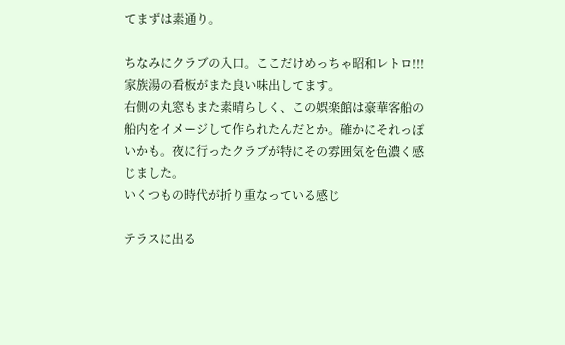てまずは素通り。

ちなみにクラブの入口。ここだけめっちゃ昭和レトロ!!!家族湯の看板がまた良い味出してます。
右側の丸窓もまた素晴らしく、この娯楽館は豪華客船の船内をイメージして作られたんだとか。確かにそれっぽいかも。夜に行ったクラブが特にその雰囲気を色濃く感じました。
いくつもの時代が折り重なっている感じ

テラスに出る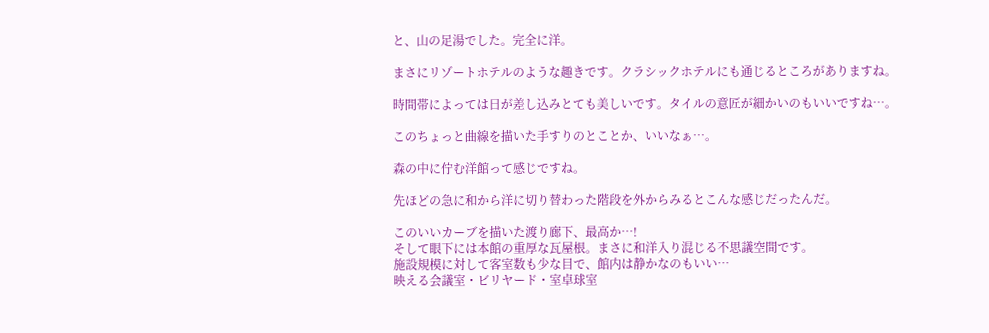と、山の足湯でした。完全に洋。

まさにリゾートホテルのような趣きです。クラシックホテルにも通じるところがありますね。

時間帯によっては日が差し込みとても美しいです。タイルの意匠が細かいのもいいですね…。

このちょっと曲線を描いた手すりのとことか、いいなぁ…。

森の中に佇む洋館って感じですね。

先ほどの急に和から洋に切り替わった階段を外からみるとこんな感じだったんだ。

このいいカーブを描いた渡り廊下、最高か…!
そして眼下には本館の重厚な瓦屋根。まさに和洋入り混じる不思議空間です。
施設規模に対して客室数も少な目で、館内は静かなのもいい…
映える会議室・ビリヤード・室卓球室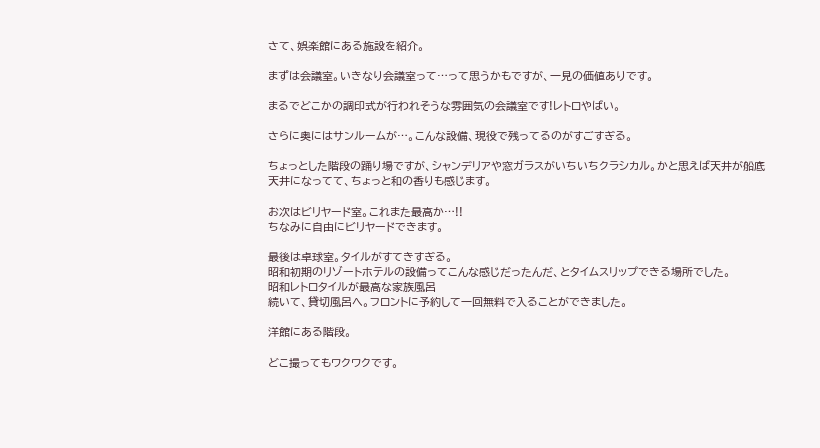さて、娯楽館にある施設を紹介。

まずは会議室。いきなり会議室って…って思うかもですが、一見の価値ありです。

まるでどこかの調印式が行われそうな雰囲気の会議室です!レトロやばい。

さらに奥にはサンルームが…。こんな設備、現役で残ってるのがすごすぎる。

ちょっとした階段の踊り場ですが、シャンデリアや窓ガラスがいちいちクラシカル。かと思えば天井が船底天井になってて、ちょっと和の香りも感じます。

お次はビリヤード室。これまた最高か…!!
ちなみに自由にビリヤードできます。

最後は卓球室。タイルがすてきすぎる。
昭和初期のリゾートホテルの設備ってこんな感じだったんだ、とタイムスリップできる場所でした。
昭和レトロタイルが最高な家族風呂
続いて、貸切風呂へ。フロントに予約して一回無料で入ることができました。

洋館にある階段。

どこ撮ってもワクワクです。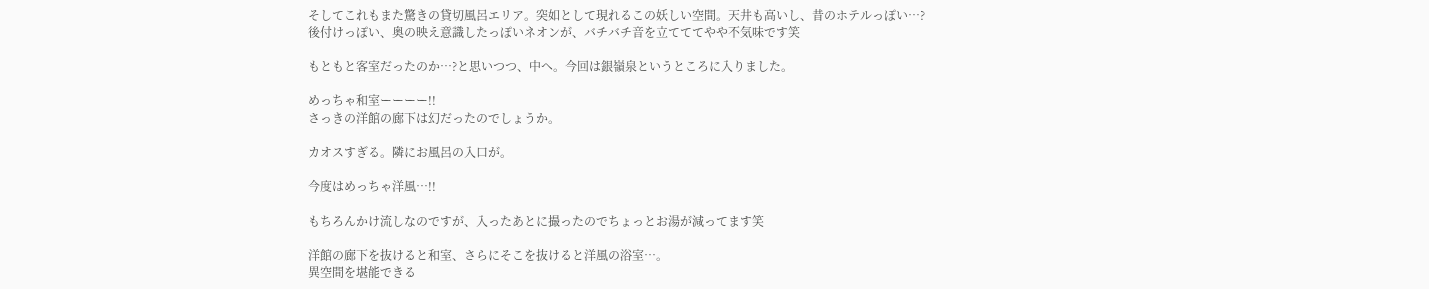そしてこれもまた驚きの貸切風呂エリア。突如として現れるこの妖しい空間。天井も高いし、昔のホテルっぽい…?
後付けっぽい、奥の映え意識したっぽいネオンが、バチバチ音を立てててやや不気味です笑

もともと客室だったのか…?と思いつつ、中へ。今回は銀嶺泉というところに入りました。

めっちゃ和室ーーーー!!
さっきの洋館の廊下は幻だったのでしょうか。

カオスすぎる。隣にお風呂の入口が。

今度はめっちゃ洋風…!!

もちろんかけ流しなのですが、入ったあとに撮ったのでちょっとお湯が減ってます笑

洋館の廊下を抜けると和室、さらにそこを抜けると洋風の浴室…。
異空間を堪能できる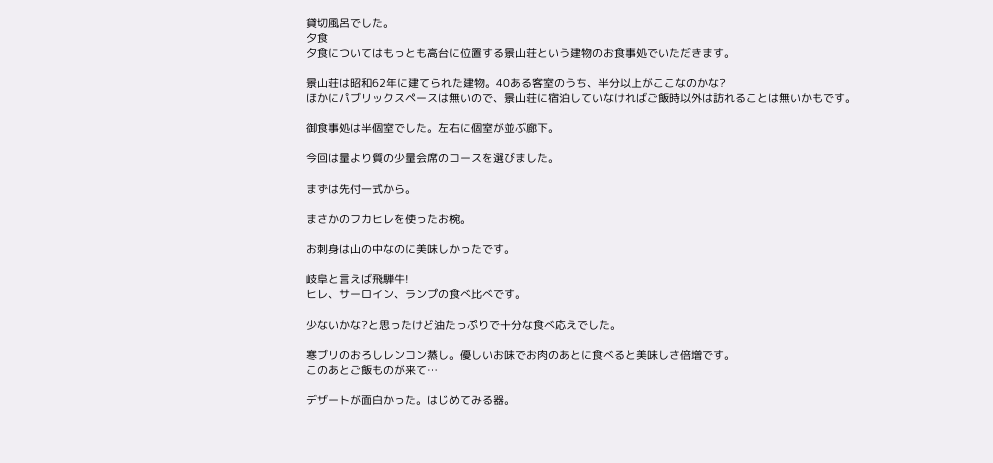貸切風呂でした。
夕食
夕食についてはもっとも高台に位置する景山荘という建物のお食事処でいただきます。

景山荘は昭和62年に建てられた建物。40ある客室のうち、半分以上がここなのかな?
ほかにパブリックスペースは無いので、景山荘に宿泊していなければご飯時以外は訪れることは無いかもです。

御食事処は半個室でした。左右に個室が並ぶ廊下。

今回は量より質の少量会席のコースを選びました。

まずは先付一式から。

まさかのフカヒレを使ったお椀。

お刺身は山の中なのに美味しかったです。

岐阜と言えば飛騨牛!
ヒレ、サーロイン、ランプの食べ比べです。

少ないかな?と思ったけど油たっぷりで十分な食べ応えでした。

寒ブリのおろしレンコン蒸し。優しいお味でお肉のあとに食べると美味しさ倍増です。
このあとご飯ものが来て…

デザートが面白かった。はじめてみる器。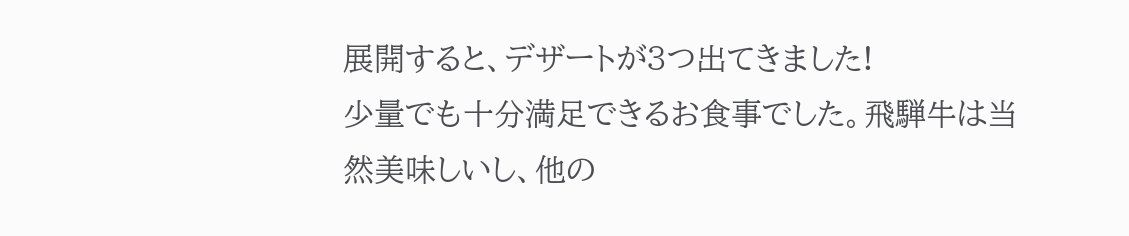展開すると、デザートが3つ出てきました!
少量でも十分満足できるお食事でした。飛騨牛は当然美味しいし、他の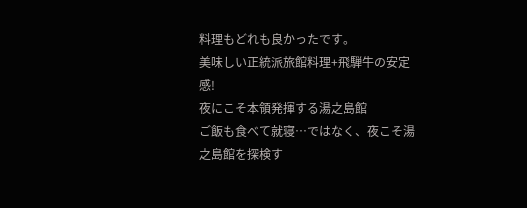料理もどれも良かったです。
美味しい正統派旅館料理+飛騨牛の安定感!
夜にこそ本領発揮する湯之島館
ご飯も食べて就寝…ではなく、夜こそ湯之島館を探検す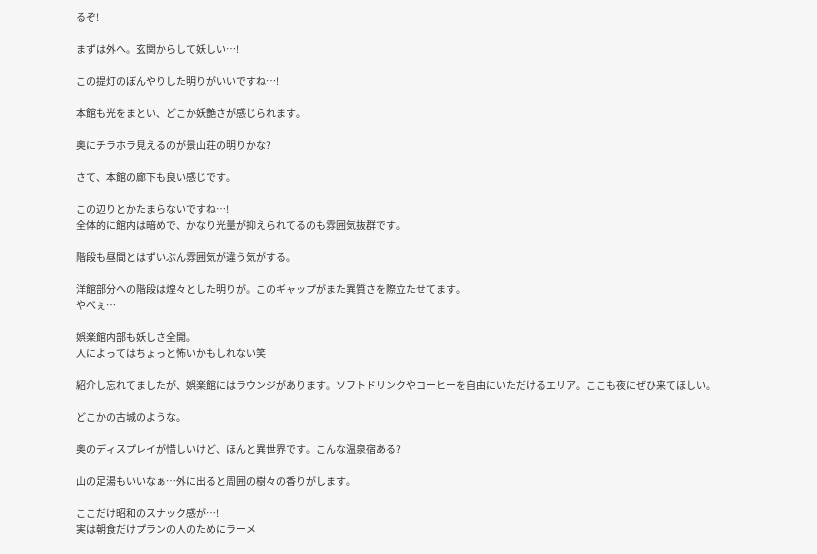るぞ!

まずは外へ。玄関からして妖しい…!

この提灯のぼんやりした明りがいいですね…!

本館も光をまとい、どこか妖艶さが感じられます。

奥にチラホラ見えるのが景山荘の明りかな?

さて、本館の廊下も良い感じです。

この辺りとかたまらないですね…!
全体的に館内は暗めで、かなり光量が抑えられてるのも雰囲気抜群です。

階段も昼間とはずいぶん雰囲気が違う気がする。

洋館部分への階段は煌々とした明りが。このギャップがまた異質さを際立たせてます。
やべぇ…

娯楽館内部も妖しさ全開。
人によってはちょっと怖いかもしれない笑

紹介し忘れてましたが、娯楽館にはラウンジがあります。ソフトドリンクやコーヒーを自由にいただけるエリア。ここも夜にぜひ来てほしい。

どこかの古城のような。

奥のディスプレイが惜しいけど、ほんと異世界です。こんな温泉宿ある?

山の足湯もいいなぁ…外に出ると周囲の樹々の香りがします。

ここだけ昭和のスナック感が…!
実は朝食だけプランの人のためにラーメ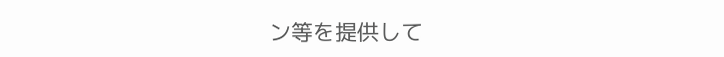ン等を提供して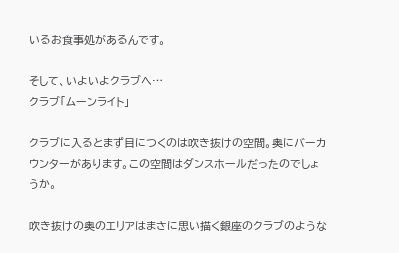いるお食事処があるんです。

そして、いよいよクラブへ…
クラブ「ムーンライト」

クラブに入るとまず目につくのは吹き抜けの空間。奥にバーカウンターがあります。この空間はダンスホールだったのでしょうか。

吹き抜けの奥のエリアはまさに思い描く銀座のクラブのような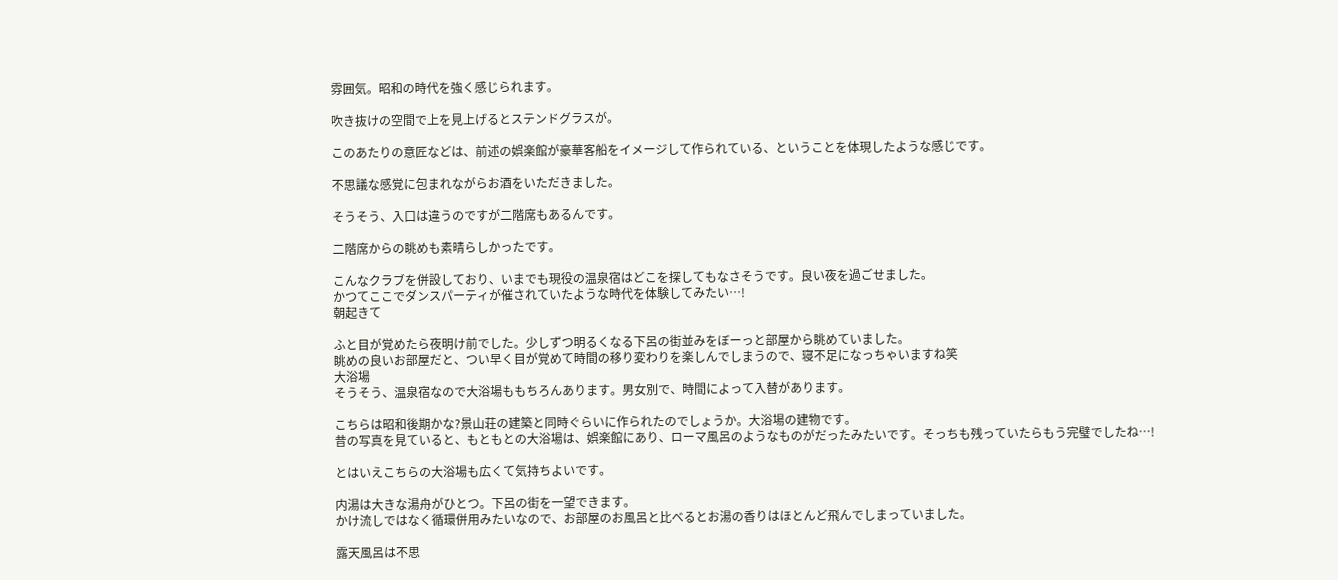雰囲気。昭和の時代を強く感じられます。

吹き抜けの空間で上を見上げるとステンドグラスが。

このあたりの意匠などは、前述の娯楽館が豪華客船をイメージして作られている、ということを体現したような感じです。

不思議な感覚に包まれながらお酒をいただきました。

そうそう、入口は違うのですが二階席もあるんです。

二階席からの眺めも素晴らしかったです。

こんなクラブを併設しており、いまでも現役の温泉宿はどこを探してもなさそうです。良い夜を過ごせました。
かつてここでダンスパーティが催されていたような時代を体験してみたい…!
朝起きて

ふと目が覚めたら夜明け前でした。少しずつ明るくなる下呂の街並みをぼーっと部屋から眺めていました。
眺めの良いお部屋だと、つい早く目が覚めて時間の移り変わりを楽しんでしまうので、寝不足になっちゃいますね笑
大浴場
そうそう、温泉宿なので大浴場ももちろんあります。男女別で、時間によって入替があります。

こちらは昭和後期かな?景山荘の建築と同時ぐらいに作られたのでしょうか。大浴場の建物です。
昔の写真を見ていると、もともとの大浴場は、娯楽館にあり、ローマ風呂のようなものがだったみたいです。そっちも残っていたらもう完璧でしたね…!

とはいえこちらの大浴場も広くて気持ちよいです。

内湯は大きな湯舟がひとつ。下呂の街を一望できます。
かけ流しではなく循環併用みたいなので、お部屋のお風呂と比べるとお湯の香りはほとんど飛んでしまっていました。

露天風呂は不思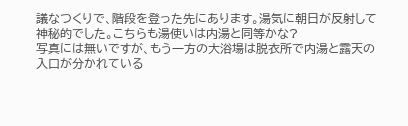議なつくりで、階段を登った先にあります。湯気に朝日が反射して神秘的でした。こちらも湯使いは内湯と同等かな?
写真には無いですが、もう一方の大浴場は脱衣所で内湯と露天の入口が分かれている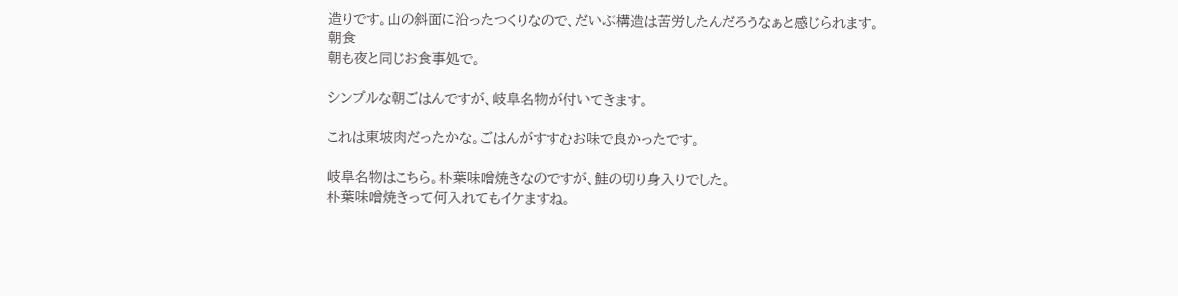造りです。山の斜面に沿ったつくりなので、だいぶ構造は苦労したんだろうなぁと感じられます。
朝食
朝も夜と同じお食事処で。

シンプルな朝ごはんですが、岐阜名物が付いてきます。

これは東坡肉だったかな。ごはんがすすむお味で良かったです。

岐阜名物はこちら。朴葉味噌焼きなのですが、鮭の切り身入りでした。
朴葉味噌焼きって何入れてもイケますね。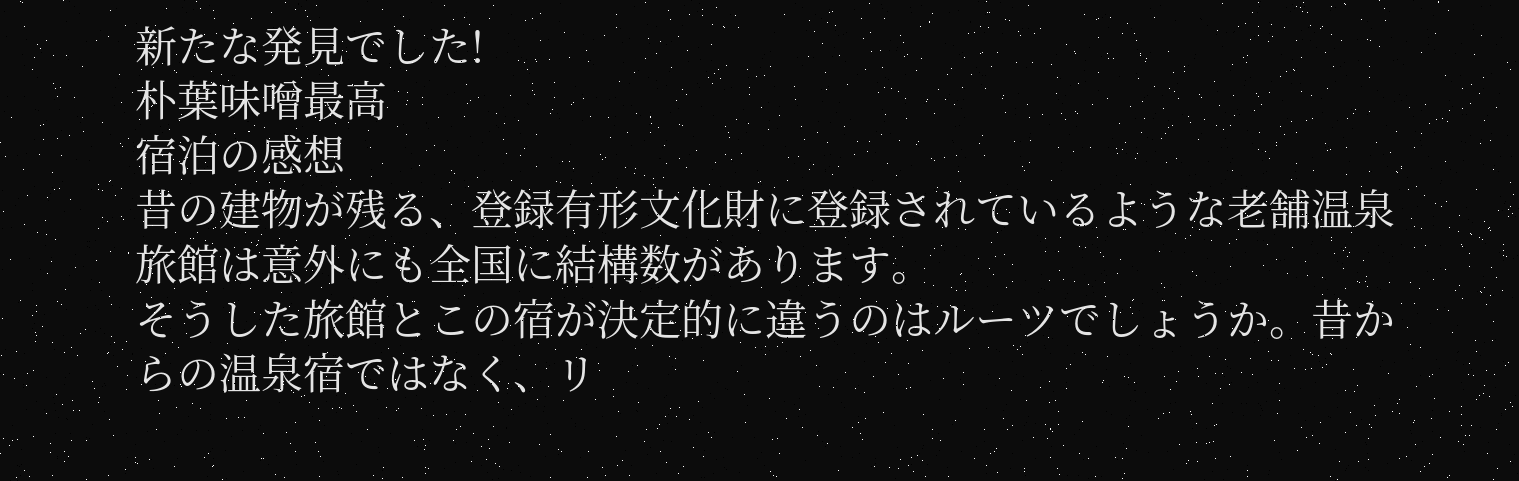新たな発見でした!
朴葉味噌最高
宿泊の感想
昔の建物が残る、登録有形文化財に登録されているような老舗温泉旅館は意外にも全国に結構数があります。
そうした旅館とこの宿が決定的に違うのはルーツでしょうか。昔からの温泉宿ではなく、リ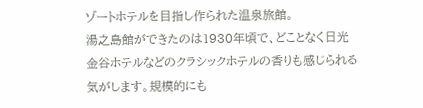ゾートホテルを目指し作られた温泉旅館。
湯之島館ができたのは1930年頃で、どことなく日光金谷ホテルなどのクラシックホテルの香りも感じられる気がします。規模的にも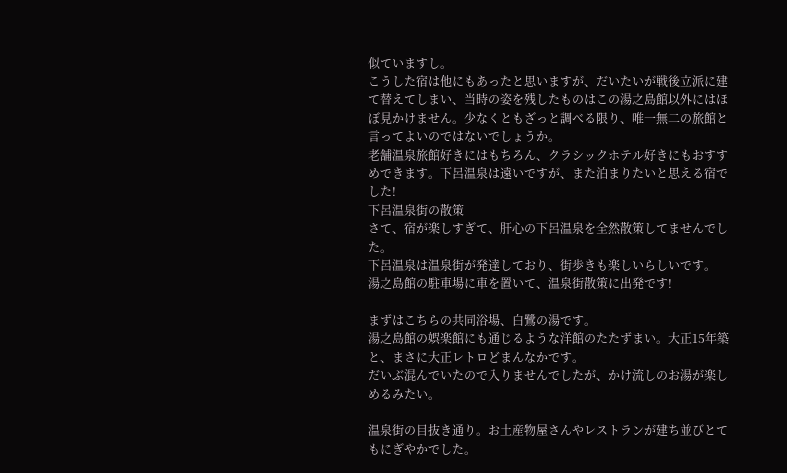似ていますし。
こうした宿は他にもあったと思いますが、だいたいが戦後立派に建て替えてしまい、当時の姿を残したものはこの湯之島館以外にはほぼ見かけません。少なくともざっと調べる限り、唯一無二の旅館と言ってよいのではないでしょうか。
老舗温泉旅館好きにはもちろん、クラシックホテル好きにもおすすめできます。下呂温泉は遠いですが、また泊まりたいと思える宿でした!
下呂温泉街の散策
さて、宿が楽しすぎて、肝心の下呂温泉を全然散策してませんでした。
下呂温泉は温泉街が発達しており、街歩きも楽しいらしいです。
湯之島館の駐車場に車を置いて、温泉街散策に出発です!

まずはこちらの共同浴場、白鷺の湯です。
湯之島館の娯楽館にも通じるような洋館のたたずまい。大正15年築と、まさに大正レトロどまんなかです。
だいぶ混んでいたので入りませんでしたが、かけ流しのお湯が楽しめるみたい。

温泉街の目抜き通り。お土産物屋さんやレストランが建ち並びとてもにぎやかでした。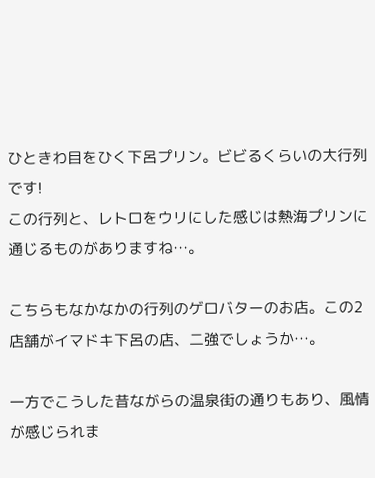ひときわ目をひく下呂プリン。ビビるくらいの大行列です!
この行列と、レトロをウリにした感じは熱海プリンに通じるものがありますね…。

こちらもなかなかの行列のゲロバターのお店。この2店舗がイマドキ下呂の店、二強でしょうか…。

一方でこうした昔ながらの温泉街の通りもあり、風情が感じられま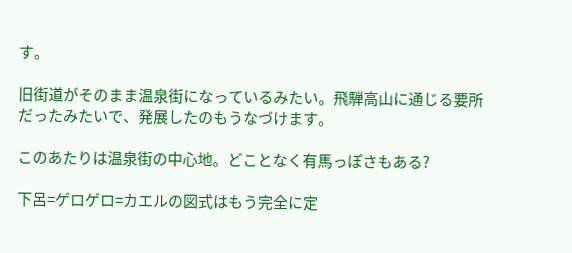す。

旧街道がそのまま温泉街になっているみたい。飛騨高山に通じる要所だったみたいで、発展したのもうなづけます。

このあたりは温泉街の中心地。どことなく有馬っぽさもある?

下呂=ゲロゲロ=カエルの図式はもう完全に定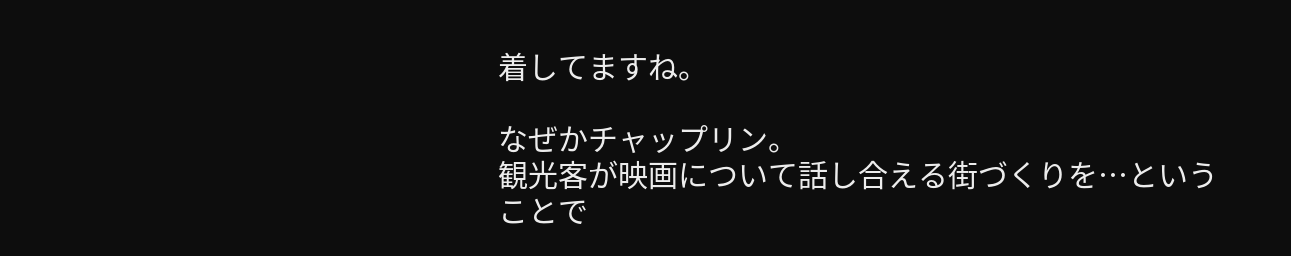着してますね。

なぜかチャップリン。
観光客が映画について話し合える街づくりを…ということで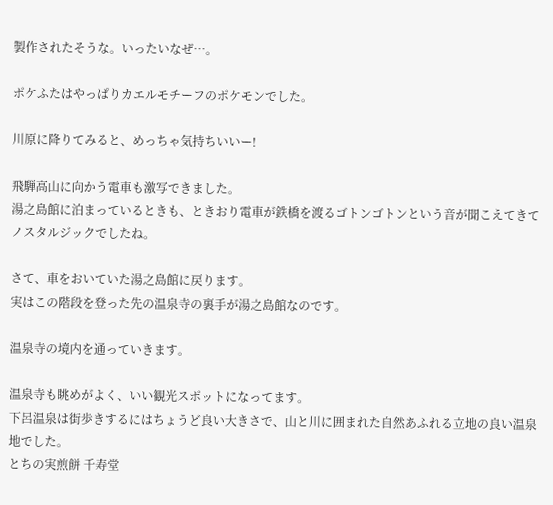製作されたそうな。いったいなぜ…。

ポケふたはやっぱりカエルモチーフのポケモンでした。

川原に降りてみると、めっちゃ気持ちいいー!

飛騨高山に向かう電車も激写できました。
湯之島館に泊まっているときも、ときおり電車が鉄橋を渡るゴトンゴトンという音が聞こえてきてノスタルジックでしたね。

さて、車をおいていた湯之島館に戻ります。
実はこの階段を登った先の温泉寺の裏手が湯之島館なのです。

温泉寺の境内を通っていきます。

温泉寺も眺めがよく、いい観光スポットになってます。
下呂温泉は街歩きするにはちょうど良い大きさで、山と川に囲まれた自然あふれる立地の良い温泉地でした。
とちの実煎餅 千寿堂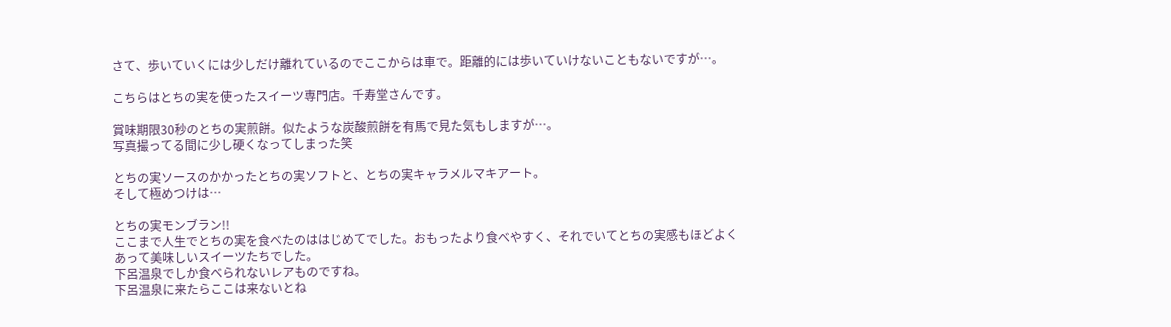さて、歩いていくには少しだけ離れているのでここからは車で。距離的には歩いていけないこともないですが…。

こちらはとちの実を使ったスイーツ専門店。千寿堂さんです。

賞味期限30秒のとちの実煎餅。似たような炭酸煎餅を有馬で見た気もしますが…。
写真撮ってる間に少し硬くなってしまった笑

とちの実ソースのかかったとちの実ソフトと、とちの実キャラメルマキアート。
そして極めつけは…

とちの実モンブラン!!
ここまで人生でとちの実を食べたのははじめてでした。おもったより食べやすく、それでいてとちの実感もほどよくあって美味しいスイーツたちでした。
下呂温泉でしか食べられないレアものですね。
下呂温泉に来たらここは来ないとね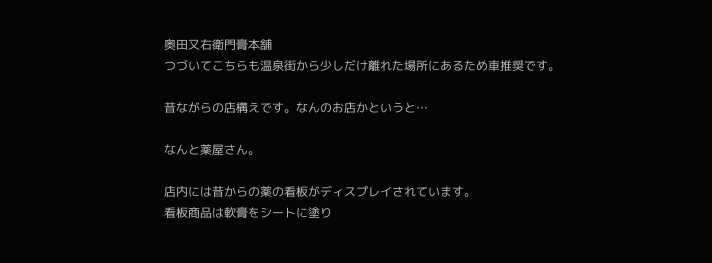奥田又右衛門膏本舗
つづいてこちらも温泉街から少しだけ離れた場所にあるため車推奨です。

昔ながらの店構えです。なんのお店かというと…

なんと薬屋さん。

店内には昔からの薬の看板がディスプレイされています。
看板商品は軟膏をシートに塗り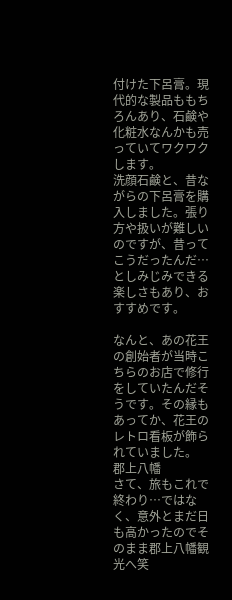付けた下呂膏。現代的な製品ももちろんあり、石鹸や化粧水なんかも売っていてワクワクします。
洗顔石鹸と、昔ながらの下呂膏を購入しました。張り方や扱いが難しいのですが、昔ってこうだったんだ…としみじみできる楽しさもあり、おすすめです。

なんと、あの花王の創始者が当時こちらのお店で修行をしていたんだそうです。その縁もあってか、花王のレトロ看板が飾られていました。
郡上八幡
さて、旅もこれで終わり…ではなく、意外とまだ日も高かったのでそのまま郡上八幡観光へ笑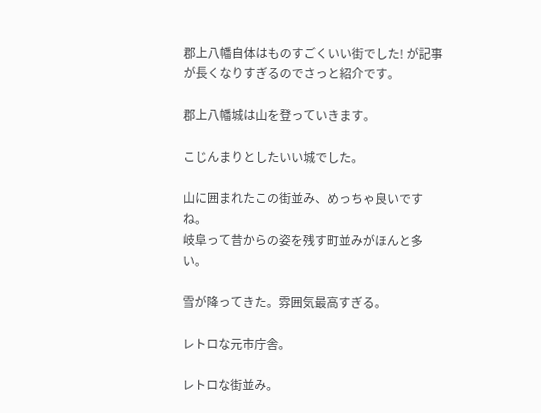郡上八幡自体はものすごくいい街でした! が記事が長くなりすぎるのでさっと紹介です。

郡上八幡城は山を登っていきます。

こじんまりとしたいい城でした。

山に囲まれたこの街並み、めっちゃ良いですね。
岐阜って昔からの姿を残す町並みがほんと多い。

雪が降ってきた。雰囲気最高すぎる。

レトロな元市庁舎。

レトロな街並み。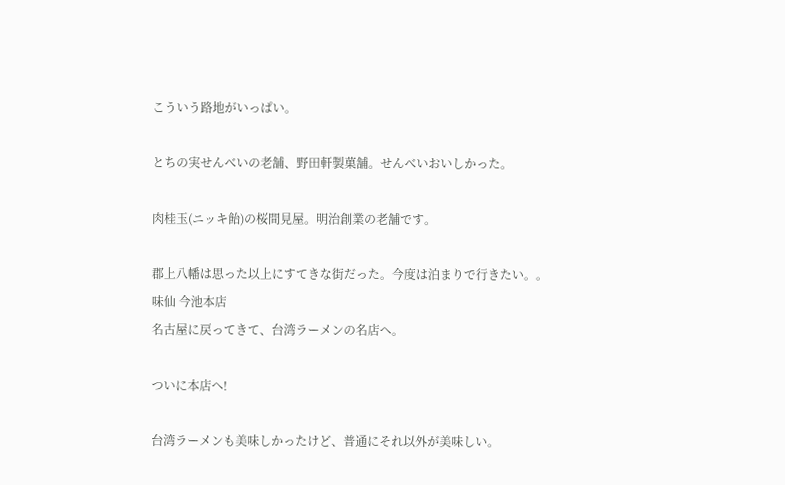こういう路地がいっぱい。

とちの実せんべいの老舗、野田軒製菓舗。せんべいおいしかった。

肉桂玉(ニッキ飴)の桜間見屋。明治創業の老舗です。

郡上八幡は思った以上にすてきな街だった。今度は泊まりで行きたい。。
味仙 今池本店
名古屋に戻ってきて、台湾ラーメンの名店へ。

ついに本店へ!

台湾ラーメンも美味しかったけど、普通にそれ以外が美味しい。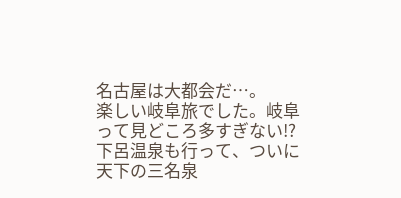名古屋は大都会だ…。
楽しい岐阜旅でした。岐阜って見どころ多すぎない!?
下呂温泉も行って、ついに天下の三名泉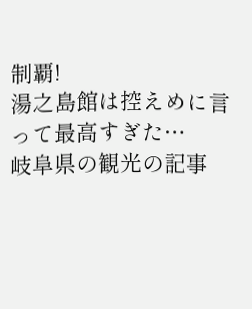制覇!
湯之島館は控えめに言って最高すぎた…
岐阜県の観光の記事